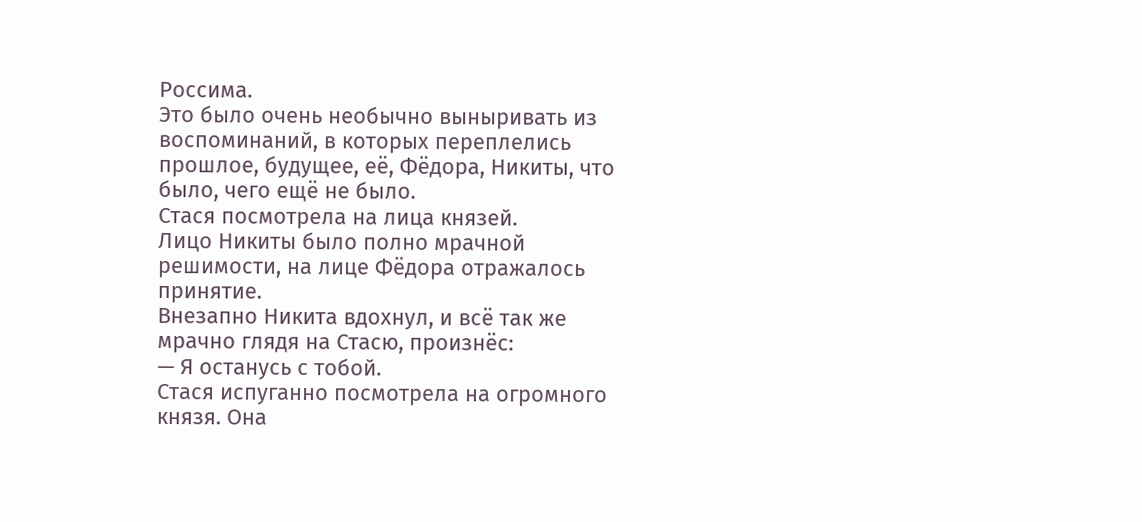Россима.
Это было очень необычно выныривать из воспоминаний, в которых переплелись прошлое, будущее, её, Фёдора, Никиты, что было, чего ещё не было.
Стася посмотрела на лица князей.
Лицо Никиты было полно мрачной решимости, на лице Фёдора отражалось принятие.
Внезапно Никита вдохнул, и всё так же мрачно глядя на Стасю, произнёс:
— Я останусь с тобой.
Стася испуганно посмотрела на огромного князя. Она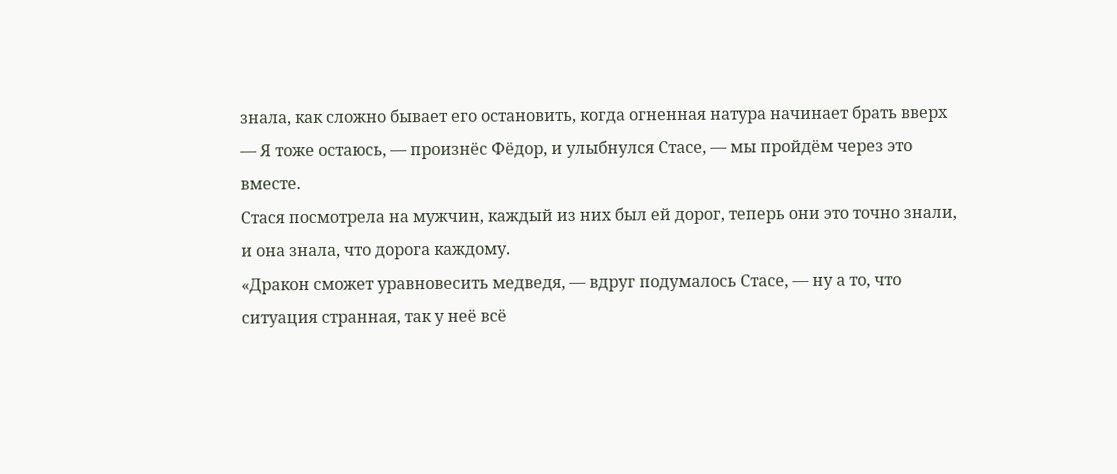знала, как сложно бывает его остановить, когда огненная натура начинает брать вверх
— Я тоже остаюсь, — произнёс Фёдор, и улыбнулся Стасе, — мы пройдём через это вместе.
Стася посмотрела на мужчин, каждый из них был ей дорог, теперь они это точно знали, и она знала, что дорога каждому.
«Дракон сможет уравновесить медведя, — вдруг подумалось Стасе, — ну а то, что ситуация странная, так у неё всё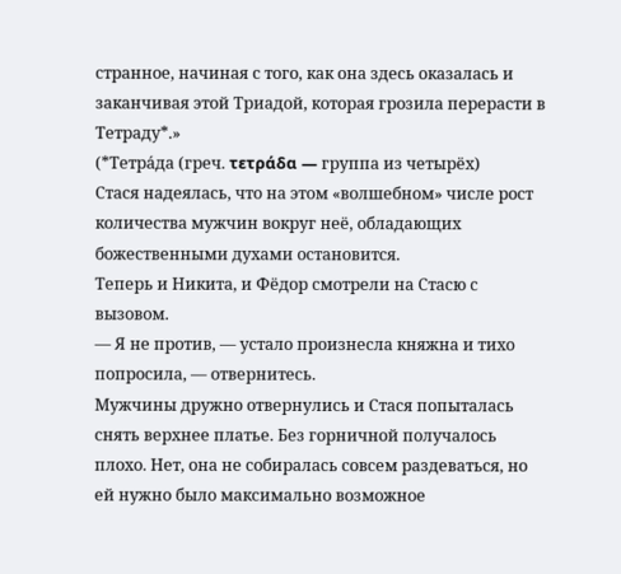странное, начиная с того, как она здесь оказалась и заканчивая этой Триадой, которая грозила перерасти в Тетраду*.»
(*Тетра́да (греч. τετράδα — группа из четырёх)
Стася надеялась, что на этом «волшебном» числе рост количества мужчин вокруг неё, обладающих божественными духами остановится.
Теперь и Никита, и Фёдор смотрели на Стасю с вызовом.
— Я не против, — устало произнесла княжна и тихо попросила, — отвернитесь.
Мужчины дружно отвернулись и Стася попыталась снять верхнее платье. Без горничной получалось плохо. Нет, она не собиралась совсем раздеваться, но ей нужно было максимально возможное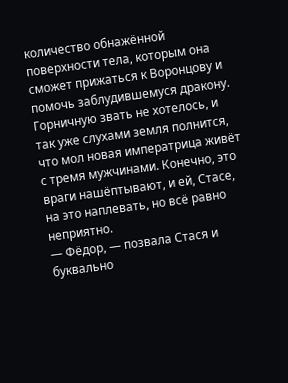количество обнажённой поверхности тела, которым она сможет прижаться к Воронцову и помочь заблудившемуся дракону.
Горничную звать не хотелось, и так уже слухами земля полнится, что мол новая императрица живёт с тремя мужчинами. Конечно, это враги нашёптывают, и ей, Стасе, на это наплевать, но всё равно неприятно.
— Фёдор, — позвала Стася и буквально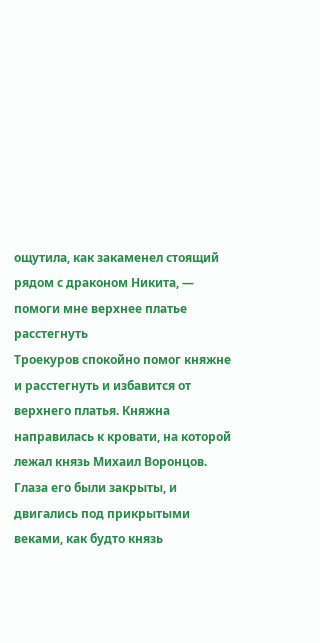ощутила, как закаменел стоящий рядом с драконом Никита, — помоги мне верхнее платье расстегнуть
Троекуров спокойно помог княжне и расстегнуть и избавится от верхнего платья. Княжна направилась к кровати, на которой лежал князь Михаил Воронцов. Глаза его были закрыты, и двигались под прикрытыми веками, как будто князь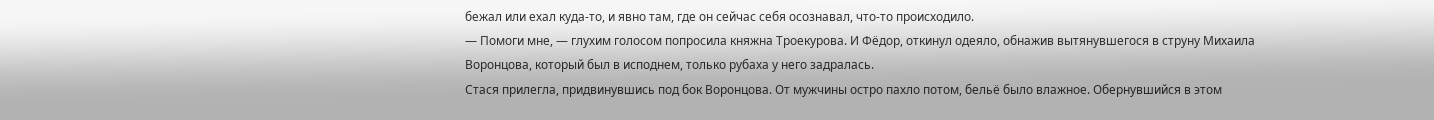бежал или ехал куда-то, и явно там, где он сейчас себя осознавал, что-то происходило.
— Помоги мне, — глухим голосом попросила княжна Троекурова. И Фёдор, откинул одеяло, обнажив вытянувшегося в струну Михаила Воронцова, который был в исподнем, только рубаха у него задралась.
Стася прилегла, придвинувшись под бок Воронцова. От мужчины остро пахло потом, бельё было влажное. Обернувшийся в этом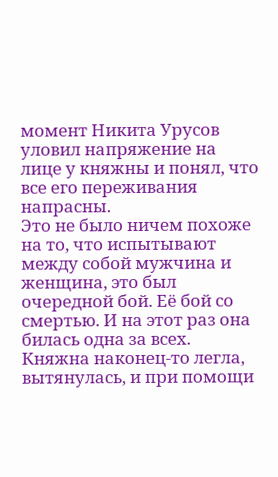момент Никита Урусов уловил напряжение на лице у княжны и понял, что все его переживания напрасны.
Это не было ничем похоже на то, что испытывают между собой мужчина и женщина, это был очередной бой. Её бой со смертью. И на этот раз она билась одна за всех.
Княжна наконец-то легла, вытянулась, и при помощи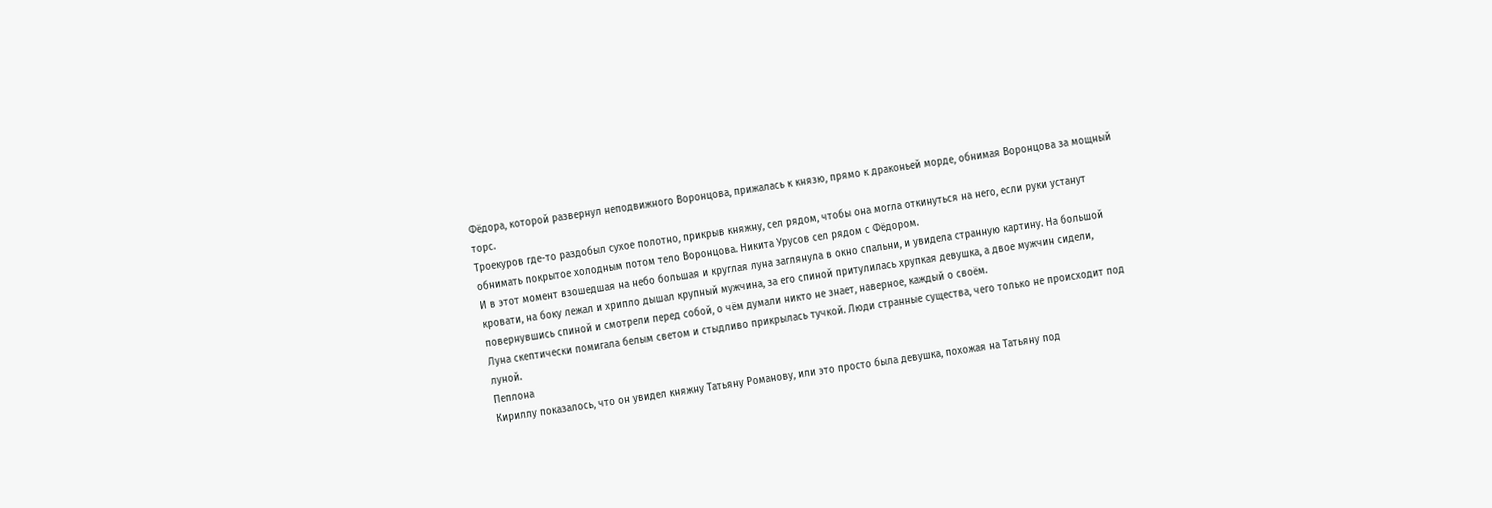Фёдора, которой развернул неподвижного Воронцова, прижалась к князю, прямо к драконьей морде, обнимая Воронцова за мощный торс.
Троекуров где-то раздобыл сухое полотно, прикрыв княжну, сел рядом, чтобы она могла откинуться на него, если руки устанут обнимать покрытое холодным потом тело Воронцова. Никита Урусов сел рядом с Фёдором.
И в этот момент взошедшая на небо большая и круглая луна заглянула в окно спальни, и увидела странную картину. На большой кровати, на боку лежал и хрипло дышал крупный мужчина, за его спиной притулилась хрупкая девушка, а двое мужчин сидели, повернувшись спиной и смотрели перед собой, о чём думали никто не знает, наверное, каждый о своём.
Луна скептически помигала белым светом и стыдливо прикрылась тучкой. Люди странные существа, чего только не происходит под луной.
Пеплона
Кириллу показалось, что он увидел княжну Татьяну Романову, или это просто была девушка, похожая на Татьяну под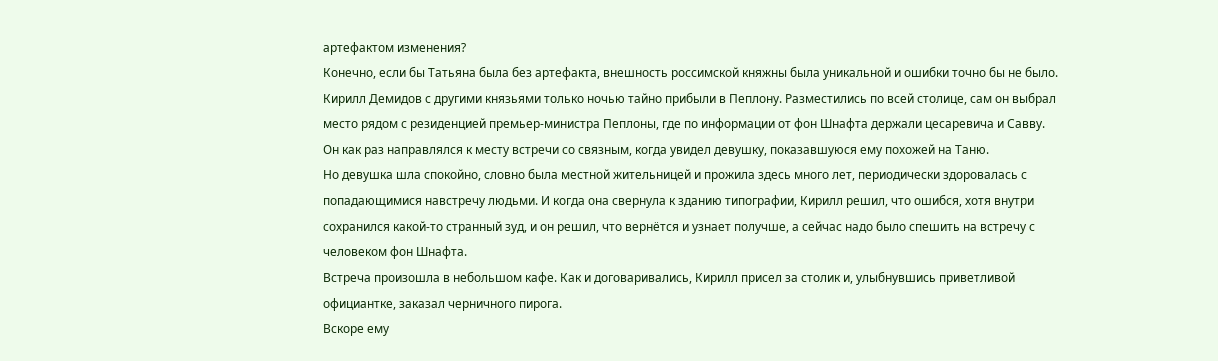артефактом изменения?
Конечно, если бы Татьяна была без артефакта, внешность россимской княжны была уникальной и ошибки точно бы не было.
Кирилл Демидов с другими князьями только ночью тайно прибыли в Пеплону. Разместились по всей столице, сам он выбрал место рядом с резиденцией премьер-министра Пеплоны, где по информации от фон Шнафта держали цесаревича и Савву.
Он как раз направлялся к месту встречи со связным, когда увидел девушку, показавшуюся ему похожей на Таню.
Но девушка шла спокойно, словно была местной жительницей и прожила здесь много лет, периодически здоровалась с попадающимися навстречу людьми. И когда она свернула к зданию типографии, Кирилл решил, что ошибся, хотя внутри сохранился какой-то странный зуд, и он решил, что вернётся и узнает получше, а сейчас надо было спешить на встречу с человеком фон Шнафта.
Встреча произошла в небольшом кафе. Как и договаривались, Кирилл присел за столик и, улыбнувшись приветливой официантке, заказал черничного пирога.
Вскоре ему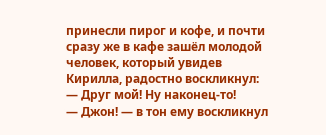принесли пирог и кофе, и почти сразу же в кафе зашёл молодой человек, который увидев Кирилла, радостно воскликнул:
— Друг мой! Ну наконец-то!
— Джон! — в тон ему воскликнул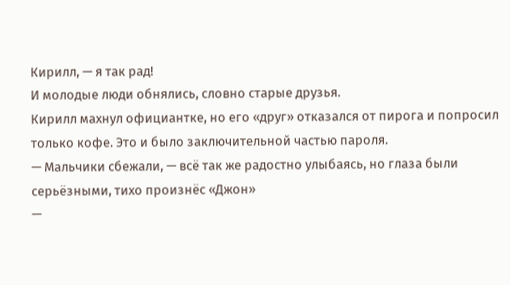Кирилл, — я так рад!
И молодые люди обнялись, словно старые друзья.
Кирилл махнул официантке, но его «друг» отказался от пирога и попросил только кофе. Это и было заключительной частью пароля.
— Мальчики сбежали, — всё так же радостно улыбаясь, но глаза были серьёзными, тихо произнёс «Джон»
—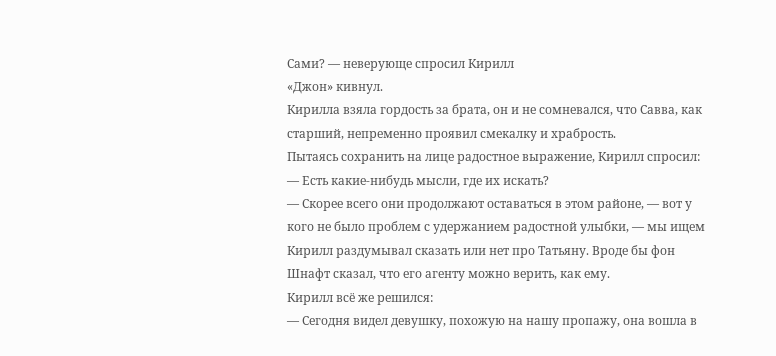Сами? — неверующе спросил Кирилл
«Джон» кивнул.
Кирилла взяла гордость за брата, он и не сомневался, что Савва, как старший, непременно проявил смекалку и храбрость.
Пытаясь сохранить на лице радостное выражение, Кирилл спросил:
— Есть какие-нибудь мысли, где их искать?
— Скорее всего они продолжают оставаться в этом районе, — вот у кого не было проблем с удержанием радостной улыбки, — мы ищем
Кирилл раздумывал сказать или нет про Татьяну. Вроде бы фон Шнафт сказал, что его агенту можно верить, как ему.
Кирилл всё же решился:
— Сегодня видел девушку, похожую на нашу пропажу, она вошла в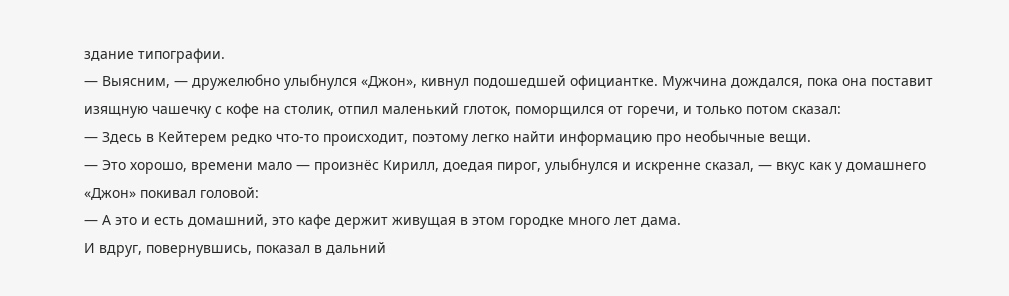здание типографии.
— Выясним, — дружелюбно улыбнулся «Джон», кивнул подошедшей официантке. Мужчина дождался, пока она поставит изящную чашечку с кофе на столик, отпил маленький глоток, поморщился от горечи, и только потом сказал:
— Здесь в Кейтерем редко что-то происходит, поэтому легко найти информацию про необычные вещи.
— Это хорошо, времени мало — произнёс Кирилл, доедая пирог, улыбнулся и искренне сказал, — вкус как у домашнего
«Джон» покивал головой:
— А это и есть домашний, это кафе держит живущая в этом городке много лет дама.
И вдруг, повернувшись, показал в дальний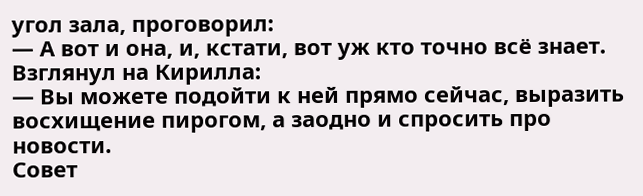угол зала, проговорил:
— А вот и она, и, кстати, вот уж кто точно всё знает.
Взглянул на Кирилла:
— Вы можете подойти к ней прямо сейчас, выразить восхищение пирогом, а заодно и спросить про новости.
Совет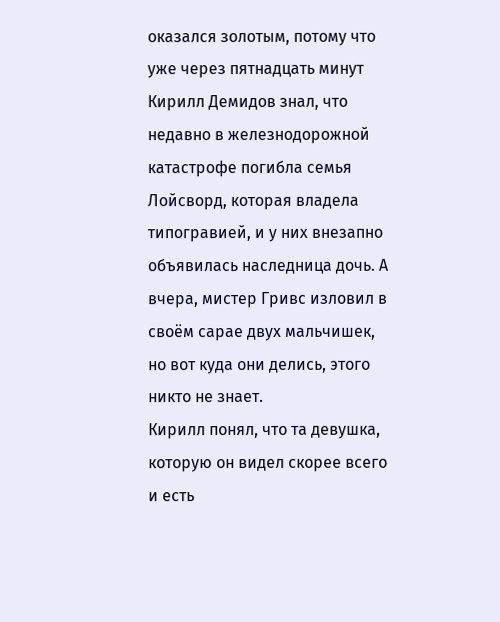оказался золотым, потому что уже через пятнадцать минут Кирилл Демидов знал, что недавно в железнодорожной катастрофе погибла семья Лойсворд, которая владела типогравией, и у них внезапно объявилась наследница дочь. А вчера, мистер Гривс изловил в своём сарае двух мальчишек, но вот куда они делись, этого никто не знает.
Кирилл понял, что та девушка, которую он видел скорее всего и есть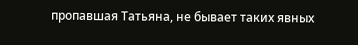пропавшая Татьяна, не бывает таких явных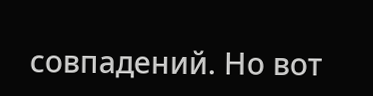совпадений. Но вот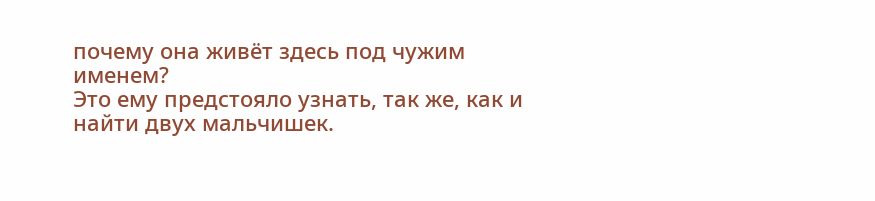почему она живёт здесь под чужим именем?
Это ему предстояло узнать, так же, как и найти двух мальчишек.